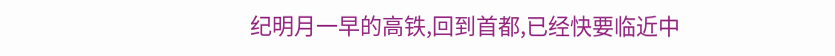纪明月一早的高铁,回到首都,已经快要临近中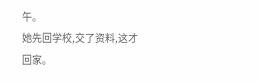午。
她先回学校,交了资料,这才回家。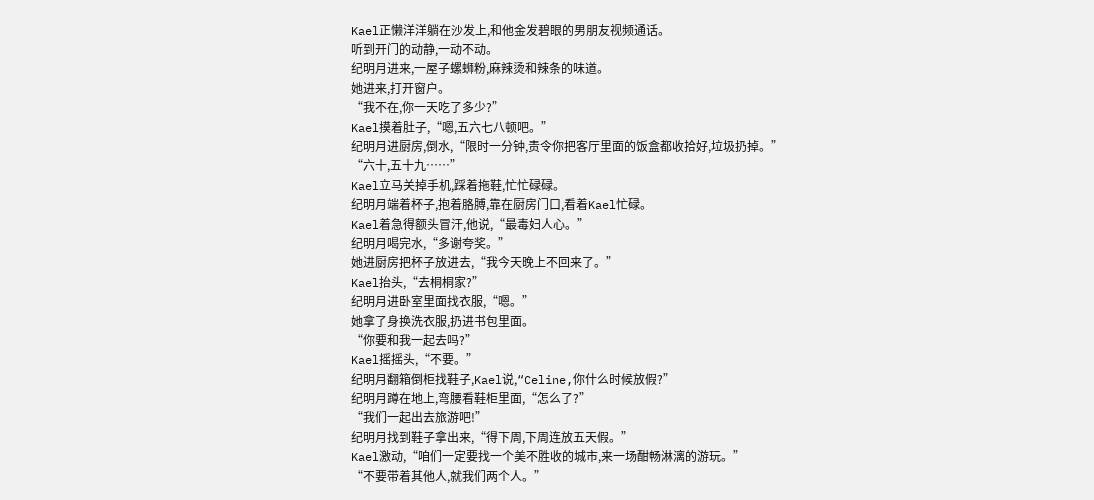Kael正懒洋洋躺在沙发上,和他金发碧眼的男朋友视频通话。
听到开门的动静,一动不动。
纪明月进来,一屋子螺蛳粉,麻辣烫和辣条的味道。
她进来,打开窗户。
“我不在,你一天吃了多少?”
Kael摸着肚子,“嗯,五六七八顿吧。”
纪明月进厨房,倒水,“限时一分钟,责令你把客厅里面的饭盒都收拾好,垃圾扔掉。”
“六十,五十九……”
Kael立马关掉手机,踩着拖鞋,忙忙碌碌。
纪明月端着杯子,抱着胳膊,靠在厨房门口,看着Kael忙碌。
Kael着急得额头冒汗,他说,“最毒妇人心。”
纪明月喝完水,“多谢夸奖。”
她进厨房把杯子放进去,“我今天晚上不回来了。”
Kael抬头,“去桐桐家?”
纪明月进卧室里面找衣服,“嗯。”
她拿了身换洗衣服,扔进书包里面。
“你要和我一起去吗?”
Kael摇摇头,“不要。”
纪明月翻箱倒柜找鞋子,Kael说,“Celine,你什么时候放假?”
纪明月蹲在地上,弯腰看鞋柜里面,“怎么了?”
“我们一起出去旅游吧!”
纪明月找到鞋子拿出来,“得下周,下周连放五天假。”
Kael激动,“咱们一定要找一个美不胜收的城市,来一场酣畅淋漓的游玩。”
“不要带着其他人,就我们两个人。”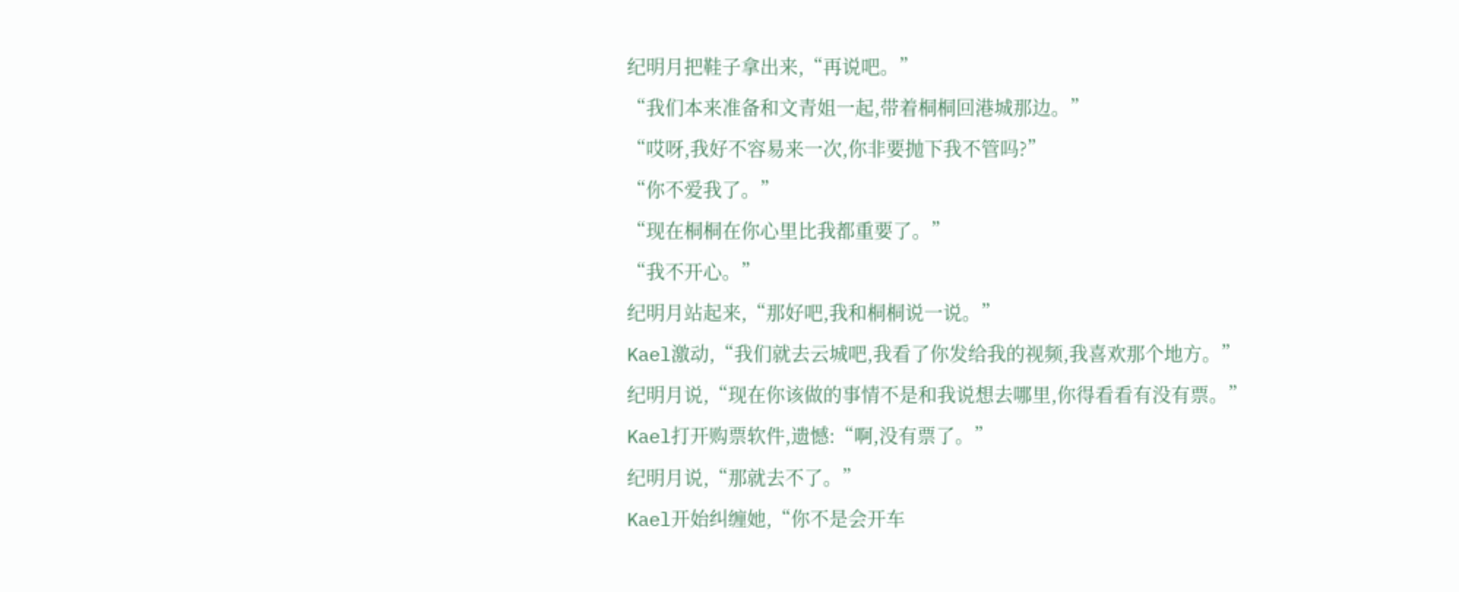纪明月把鞋子拿出来,“再说吧。”
“我们本来准备和文青姐一起,带着桐桐回港城那边。”
“哎呀,我好不容易来一次,你非要抛下我不管吗?”
“你不爱我了。”
“现在桐桐在你心里比我都重要了。”
“我不开心。”
纪明月站起来,“那好吧,我和桐桐说一说。”
Kael激动,“我们就去云城吧,我看了你发给我的视频,我喜欢那个地方。”
纪明月说,“现在你该做的事情不是和我说想去哪里,你得看看有没有票。”
Kael打开购票软件,遗憾:“啊,没有票了。”
纪明月说,“那就去不了。”
Kael开始纠缠她,“你不是会开车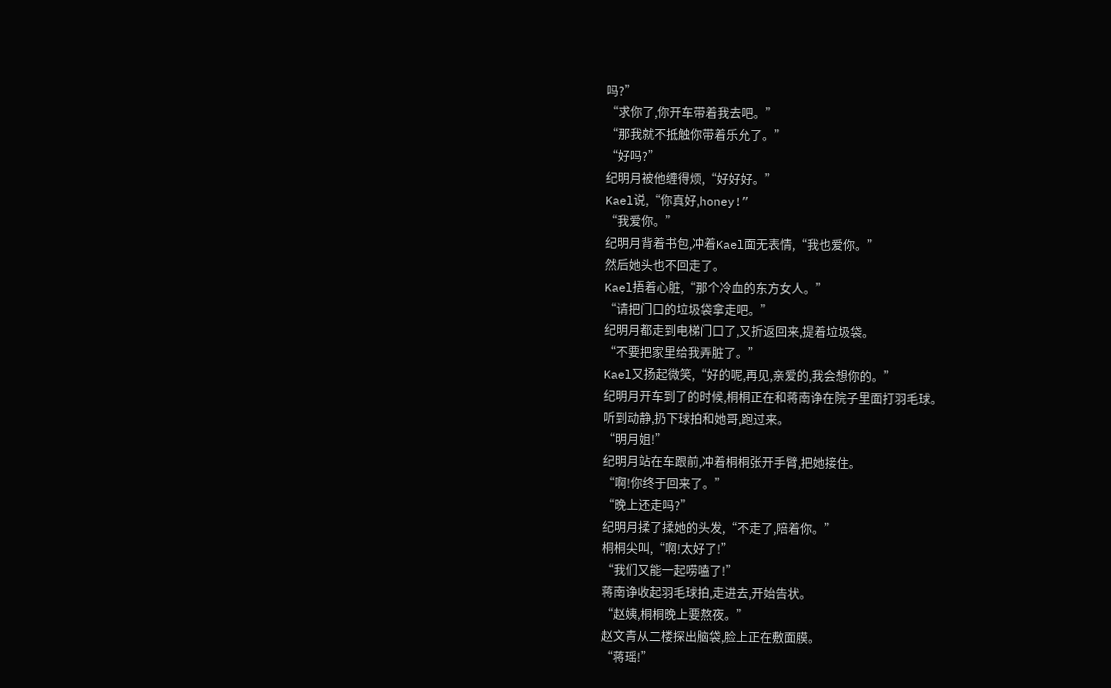吗?”
“求你了,你开车带着我去吧。”
“那我就不抵触你带着乐允了。”
“好吗?”
纪明月被他缠得烦,“好好好。”
Kael说,“你真好,honey!”
“我爱你。”
纪明月背着书包,冲着Kael面无表情,“我也爱你。”
然后她头也不回走了。
Kael捂着心脏,“那个冷血的东方女人。”
“请把门口的垃圾袋拿走吧。”
纪明月都走到电梯门口了,又折返回来,提着垃圾袋。
“不要把家里给我弄脏了。”
Kael又扬起微笑,“好的呢,再见,亲爱的,我会想你的。”
纪明月开车到了的时候,桐桐正在和蒋南诤在院子里面打羽毛球。
听到动静,扔下球拍和她哥,跑过来。
“明月姐!”
纪明月站在车跟前,冲着桐桐张开手臂,把她接住。
“啊!你终于回来了。”
“晚上还走吗?”
纪明月揉了揉她的头发,“不走了,陪着你。”
桐桐尖叫,“啊!太好了!”
“我们又能一起唠嗑了!”
蒋南诤收起羽毛球拍,走进去,开始告状。
“赵姨,桐桐晚上要熬夜。”
赵文青从二楼探出脑袋,脸上正在敷面膜。
“蒋瑶!”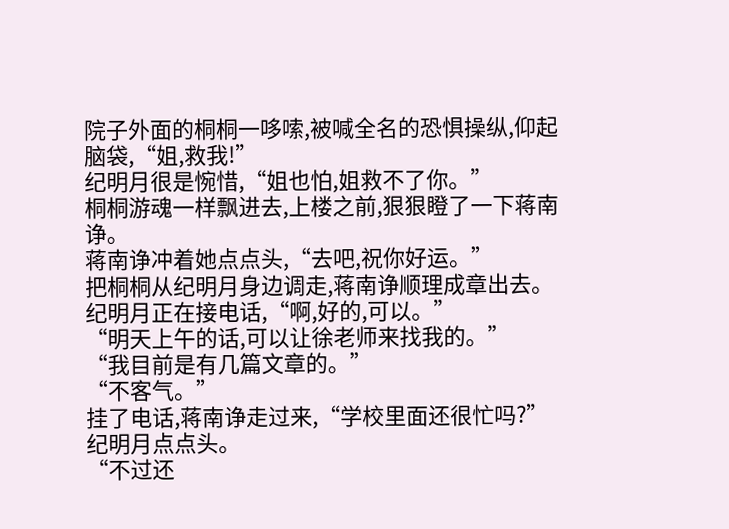院子外面的桐桐一哆嗦,被喊全名的恐惧操纵,仰起脑袋,“姐,救我!”
纪明月很是惋惜,“姐也怕,姐救不了你。”
桐桐游魂一样飘进去,上楼之前,狠狠瞪了一下蒋南诤。
蒋南诤冲着她点点头,“去吧,祝你好运。”
把桐桐从纪明月身边调走,蒋南诤顺理成章出去。
纪明月正在接电话,“啊,好的,可以。”
“明天上午的话,可以让徐老师来找我的。”
“我目前是有几篇文章的。”
“不客气。”
挂了电话,蒋南诤走过来,“学校里面还很忙吗?”
纪明月点点头。
“不过还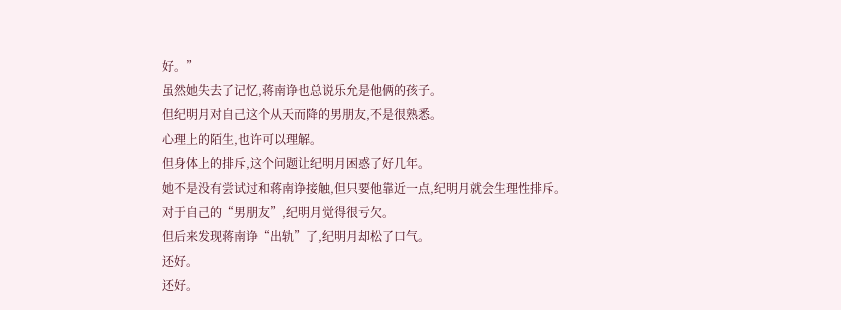好。”
虽然她失去了记忆,蒋南诤也总说乐允是他俩的孩子。
但纪明月对自己这个从天而降的男朋友,不是很熟悉。
心理上的陌生,也许可以理解。
但身体上的排斥,这个问题让纪明月困惑了好几年。
她不是没有尝试过和蒋南诤接触,但只要他靠近一点,纪明月就会生理性排斥。
对于自己的“男朋友”,纪明月觉得很亏欠。
但后来发现蒋南诤“出轨”了,纪明月却松了口气。
还好。
还好。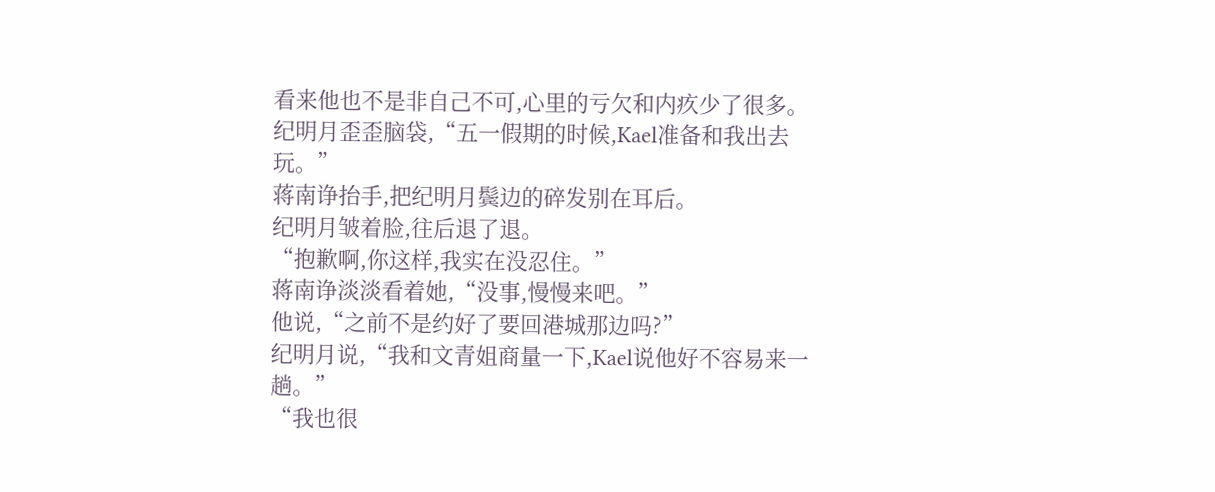看来他也不是非自己不可,心里的亏欠和内疚少了很多。
纪明月歪歪脑袋,“五一假期的时候,Kael准备和我出去玩。”
蒋南诤抬手,把纪明月鬓边的碎发别在耳后。
纪明月皱着脸,往后退了退。
“抱歉啊,你这样,我实在没忍住。”
蒋南诤淡淡看着她,“没事,慢慢来吧。”
他说,“之前不是约好了要回港城那边吗?”
纪明月说,“我和文青姐商量一下,Kael说他好不容易来一趟。”
“我也很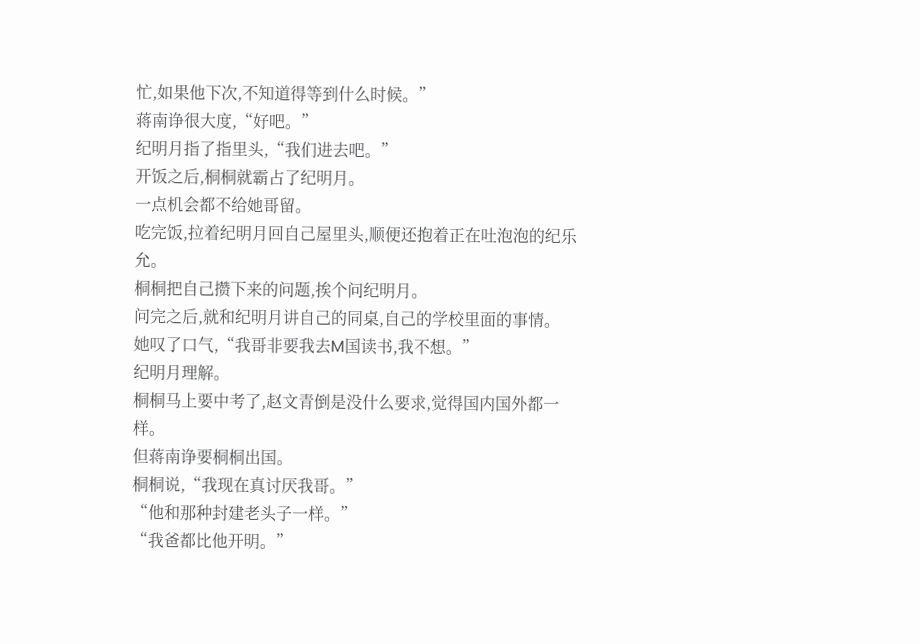忙,如果他下次,不知道得等到什么时候。”
蒋南诤很大度,“好吧。”
纪明月指了指里头,“我们进去吧。”
开饭之后,桐桐就霸占了纪明月。
一点机会都不给她哥留。
吃完饭,拉着纪明月回自己屋里头,顺便还抱着正在吐泡泡的纪乐允。
桐桐把自己攒下来的问题,挨个问纪明月。
问完之后,就和纪明月讲自己的同桌,自己的学校里面的事情。
她叹了口气,“我哥非要我去M国读书,我不想。”
纪明月理解。
桐桐马上要中考了,赵文青倒是没什么要求,觉得国内国外都一样。
但蒋南诤要桐桐出国。
桐桐说,“我现在真讨厌我哥。”
“他和那种封建老头子一样。”
“我爸都比他开明。”